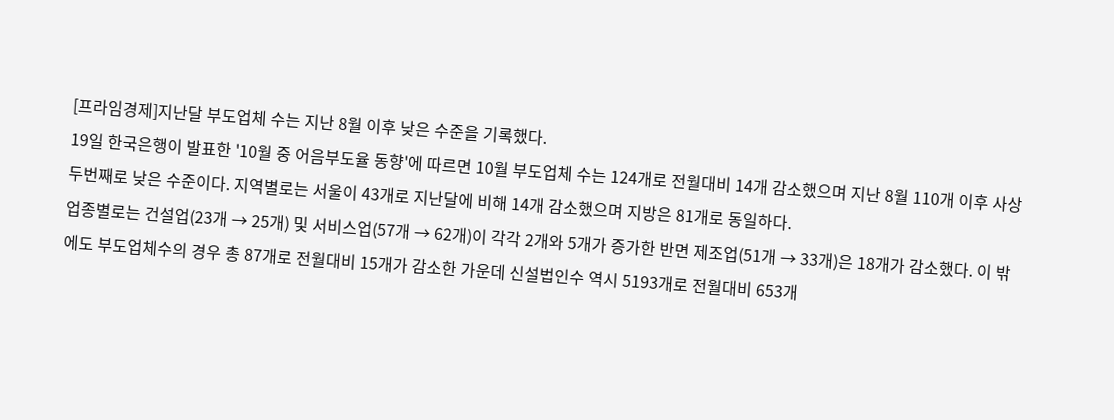[프라임경제]지난달 부도업체 수는 지난 8월 이후 낮은 수준을 기록했다.
19일 한국은행이 발표한 '10월 중 어음부도율 동향'에 따르면 10월 부도업체 수는 124개로 전월대비 14개 감소했으며 지난 8월 110개 이후 사상 두번째로 낮은 수준이다. 지역별로는 서울이 43개로 지난달에 비해 14개 감소했으며 지방은 81개로 동일하다.
업종별로는 건설업(23개 → 25개) 및 서비스업(57개 → 62개)이 각각 2개와 5개가 증가한 반면 제조업(51개 → 33개)은 18개가 감소했다. 이 밖에도 부도업체수의 경우 총 87개로 전월대비 15개가 감소한 가운데 신설법인수 역시 5193개로 전월대비 653개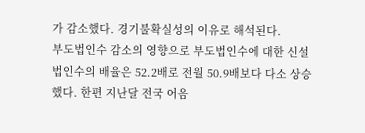가 감소했다. 경기불확실성의 이유로 해석된다.
부도법인수 감소의 영향으로 부도법인수에 대한 신설법인수의 배율은 52.2배로 전월 50.9배보다 다소 상승했다. 한편 지난달 전국 어음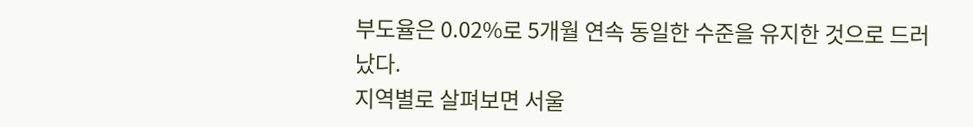부도율은 0.02%로 5개월 연속 동일한 수준을 유지한 것으로 드러났다.
지역별로 살펴보면 서울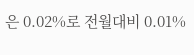은 0.02%로 전월대비 0.01%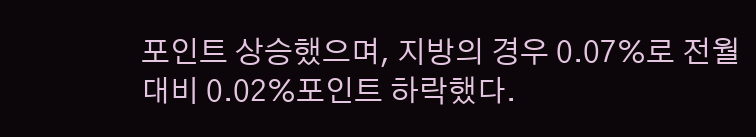포인트 상승했으며, 지방의 경우 0.07%로 전월대비 0.02%포인트 하락했다.